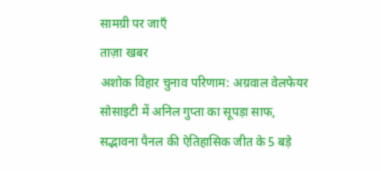सामग्री पर जाएँ
ताज़ा खबर
अशोक विहार चुनाव परिणाम: अग्रवाल वेलफेयर सोसाइटी में अनिल गुप्ता का सूपड़ा साफ, सद्भावना पैनल की ऐतिहासिक जीत के 5 बड़े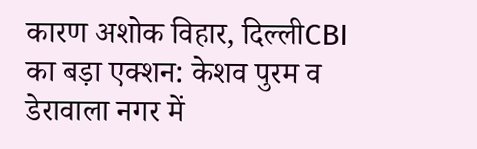कारण अशोक विहार, दिल्लीCBI का बड़ा एक्शन: केशव पुरम व डेरावाला नगर में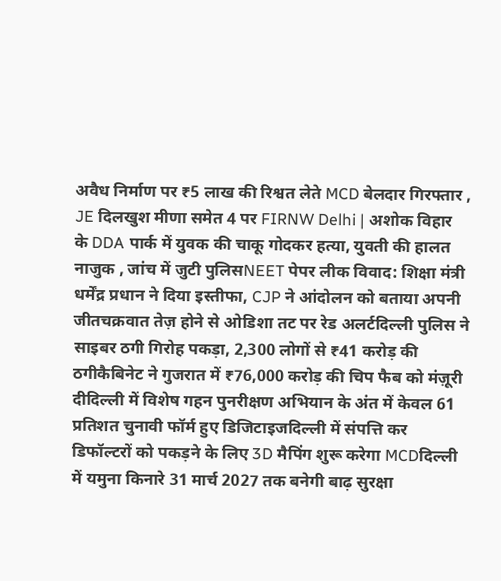अवैध निर्माण पर ₹5 लाख की रिश्वत लेते MCD बेलदार गिरफ्तार , JE दिलखुश मीणा समेत 4 पर FIRNW Delhi | अशोक विहार के DDA पार्क में युवक की चाकू गोदकर हत्या, युवती की हालत नाजुक , जांच में जुटी पुलिसNEET पेपर लीक विवाद: शिक्षा मंत्री धर्मेंद्र प्रधान ने दिया इस्तीफा, CJP ने आंदोलन को बताया अपनी जीतचक्रवात तेज़ होने से ओडिशा तट पर रेड अलर्टदिल्ली पुलिस ने साइबर ठगी गिरोह पकड़ा, 2,300 लोगों से ₹41 करोड़ की ठगीकैबिनेट ने गुजरात में ₹76,000 करोड़ की चिप फैब को मंज़ूरी दीदिल्ली में विशेष गहन पुनरीक्षण अभियान के अंत में केवल 61 प्रतिशत चुनावी फॉर्म हुए डिजिटाइजदिल्ली में संपत्ति कर डिफॉल्टरों को पकड़ने के लिए 3D मैपिंग शुरू करेगा MCDदिल्ली में यमुना किनारे 31 मार्च 2027 तक बनेगी बाढ़ सुरक्षा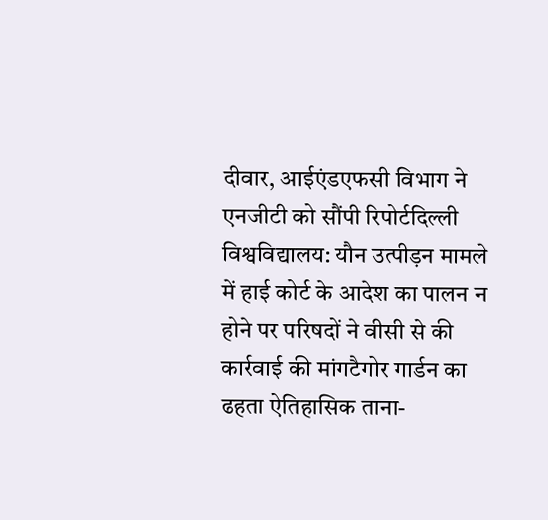दीवार, आईएंडएफसी विभाग ने एनजीटी को सौंपी रिपोर्टदिल्ली विश्वविद्यालय: यौन उत्पीड़न मामले में हाई कोर्ट के आदेश का पालन न होने पर परिषदों ने वीसी से की कार्रवाई की मांगटैगोर गार्डन का ढहता ऐतिहासिक ताना-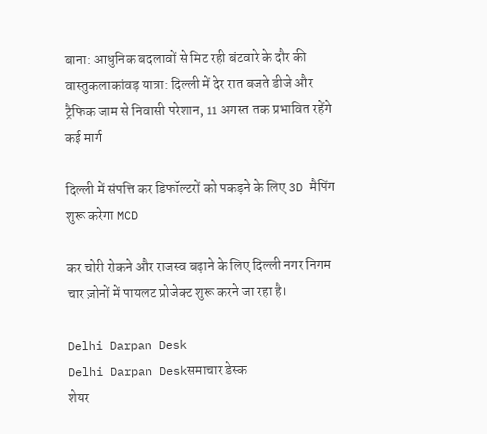बाना: आधुनिक बदलावों से मिट रही बंटवारे के दौर की वास्तुकलाकांवड़ यात्रा: दिल्ली में देर रात बजते डीजे और ट्रैफिक जाम से निवासी परेशान, 11 अगस्त तक प्रभावित रहेंगे कई मार्ग

दिल्ली में संपत्ति कर डिफॉल्टरों को पकड़ने के लिए 3D मैपिंग शुरू करेगा MCD

कर चोरी रोकने और राजस्व बढ़ाने के लिए दिल्ली नगर निगम चार ज़ोनों में पायलट प्रोजेक्ट शुरू करने जा रहा है।

Delhi Darpan Desk
Delhi Darpan Deskसमाचार डेस्क
शेयर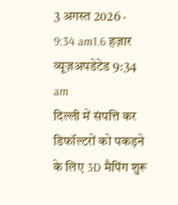3 अगस्त 2026 · 9:34 am1.6 हज़ार व्यूज़अपडेटेड 9:34 am
दिल्ली में संपत्ति कर डिफॉल्टरों को पकड़ने के लिए 3D मैपिंग शुरू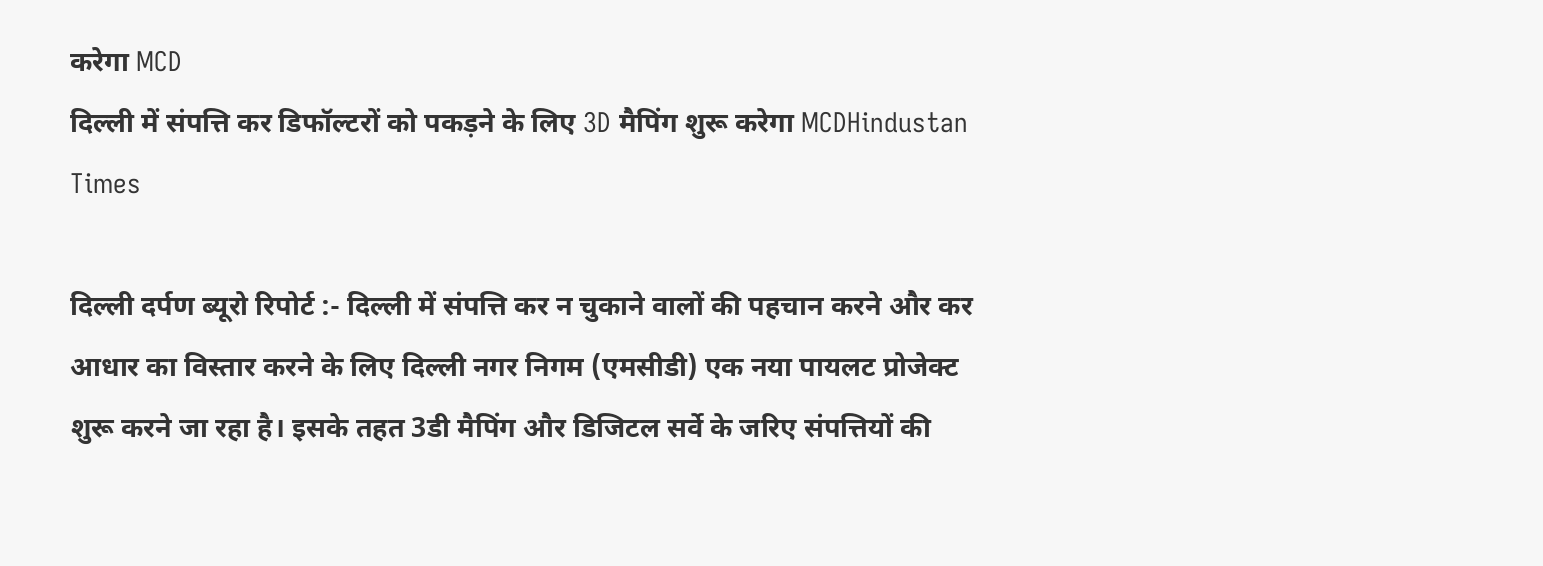करेगा MCD
दिल्ली में संपत्ति कर डिफॉल्टरों को पकड़ने के लिए 3D मैपिंग शुरू करेगा MCDHindustan Times

दिल्ली दर्पण ब्यूरो रिपोर्ट :- दिल्ली में संपत्ति कर न चुकाने वालों की पहचान करने और कर आधार का विस्तार करने के लिए दिल्ली नगर निगम (एमसीडी) एक नया पायलट प्रोजेक्ट शुरू करने जा रहा है। इसके तहत 3डी मैपिंग और डिजिटल सर्वे के जरिए संपत्तियों की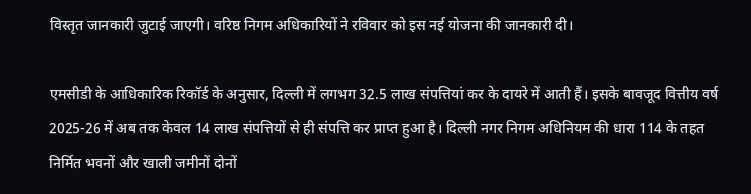विस्तृत जानकारी जुटाई जाएगी। वरिष्ठ निगम अधिकारियों ने रविवार को इस नई योजना की जानकारी दी।

एमसीडी के आधिकारिक रिकॉर्ड के अनुसार, दिल्ली में लगभग 32.5 लाख संपत्तियां कर के दायरे में आती हैं। इसके बावजूद वित्तीय वर्ष 2025-26 में अब तक केवल 14 लाख संपत्तियों से ही संपत्ति कर प्राप्त हुआ है। दिल्ली नगर निगम अधिनियम की धारा 114 के तहत निर्मित भवनों और खाली जमीनों दोनों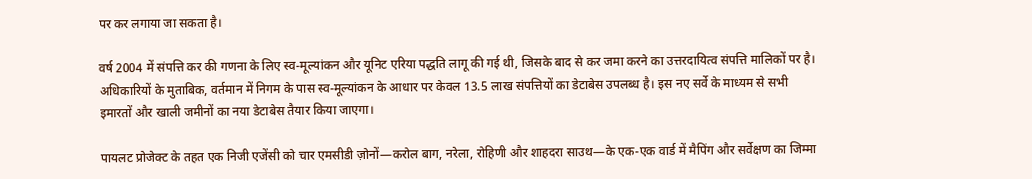पर कर लगाया जा सकता है।

वर्ष 2004 में संपत्ति कर की गणना के लिए स्व-मूल्यांकन और यूनिट एरिया पद्धति लागू की गई थी, जिसके बाद से कर जमा करने का उत्तरदायित्व संपत्ति मालिकों पर है। अधिकारियों के मुताबिक, वर्तमान में निगम के पास स्व-मूल्यांकन के आधार पर केवल 13.5 लाख संपत्तियों का डेटाबेस उपलब्ध है। इस नए सर्वे के माध्यम से सभी इमारतों और खाली जमीनों का नया डेटाबेस तैयार किया जाएगा।

पायलट प्रोजेक्ट के तहत एक निजी एजेंसी को चार एमसीडी ज़ोनों—करोल बाग, नरेला, रोहिणी और शाहदरा साउथ—के एक-एक वार्ड में मैपिंग और सर्वेक्षण का जिम्मा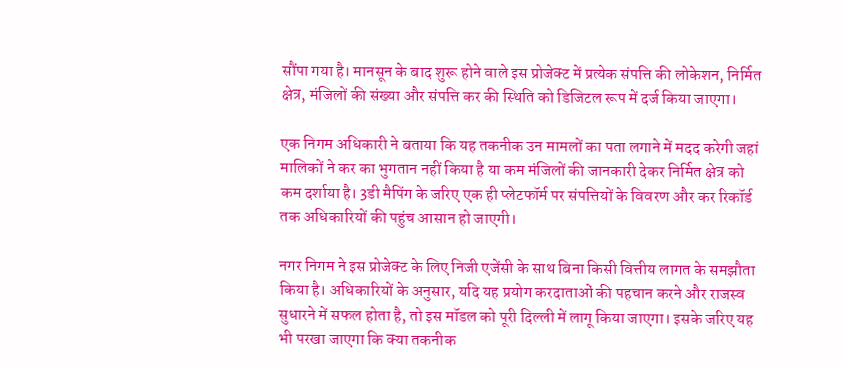सौंपा गया है। मानसून के बाद शुरू होने वाले इस प्रोजेक्ट में प्रत्येक संपत्ति की लोकेशन, निर्मित क्षेत्र, मंजिलों की संख्या और संपत्ति कर की स्थिति को डिजिटल रूप में दर्ज किया जाएगा।

एक निगम अधिकारी ने बताया कि यह तकनीक उन मामलों का पता लगाने में मदद करेगी जहां मालिकों ने कर का भुगतान नहीं किया है या कम मंजिलों की जानकारी देकर निर्मित क्षेत्र को कम दर्शाया है। 3डी मैपिंग के जरिए एक ही प्लेटफॉर्म पर संपत्तियों के विवरण और कर रिकॉर्ड तक अधिकारियों की पहुंच आसान हो जाएगी।

नगर निगम ने इस प्रोजेक्ट के लिए निजी एजेंसी के साथ बिना किसी वित्तीय लागत के समझौता किया है। अधिकारियों के अनुसार, यदि यह प्रयोग करदाताओं की पहचान करने और राजस्व सुधारने में सफल होता है, तो इस मॉडल को पूरी दिल्ली में लागू किया जाएगा। इसके जरिए यह भी परखा जाएगा कि क्या तकनीक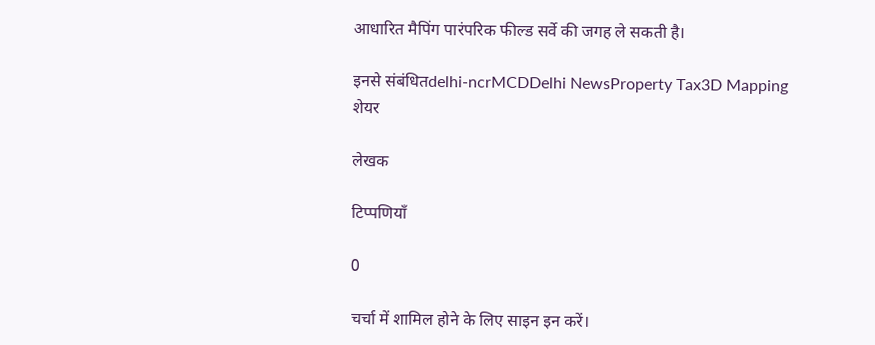आधारित मैपिंग पारंपरिक फील्ड सर्वे की जगह ले सकती है।

इनसे संबंधितdelhi-ncrMCDDelhi NewsProperty Tax3D Mapping
शेयर

लेखक

टिप्पणियाँ

0

चर्चा में शामिल होने के लिए साइन इन करें।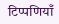टिप्पणियाँ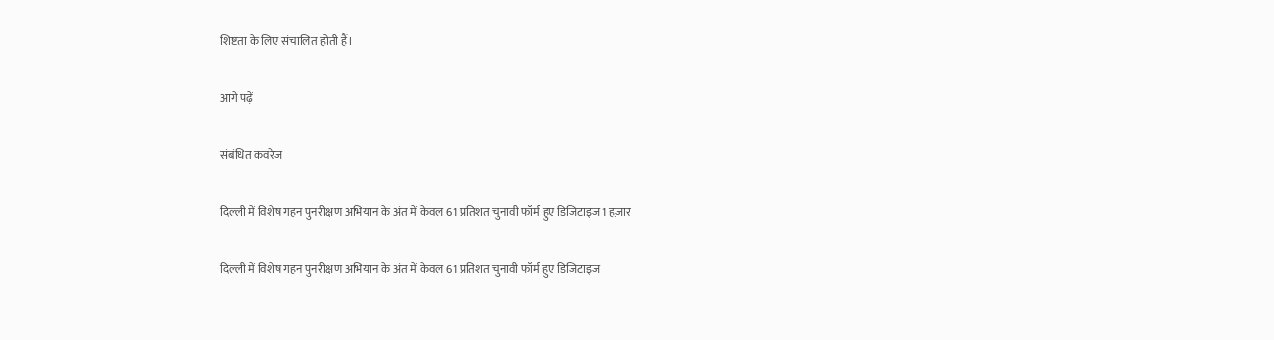शिष्टता के लिए संचालित होती हैं।

आगे पढ़ें

संबंधित कवरेज

दिल्ली में विशेष गहन पुनरीक्षण अभियान के अंत में केवल 61 प्रतिशत चुनावी फॉर्म हुए डिजिटाइज1 हज़ार

दिल्ली में विशेष गहन पुनरीक्षण अभियान के अंत में केवल 61 प्रतिशत चुनावी फॉर्म हुए डिजिटाइज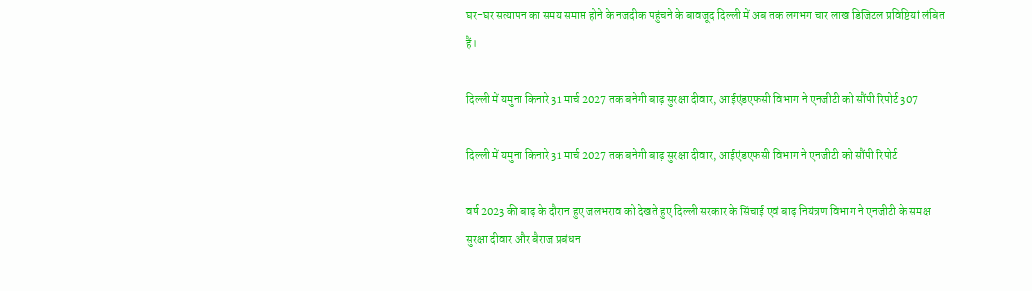घर-घर सत्यापन का समय समाप्त होने के नजदीक पहुंचने के बावजूद दिल्ली में अब तक लगभग चार लाख डिजिटल प्रविष्टियां लंबित हैं।

दिल्ली में यमुना किनारे 31 मार्च 2027 तक बनेगी बाढ़ सुरक्षा दीवार, आईएंडएफसी विभाग ने एनजीटी को सौंपी रिपोर्ट307

दिल्ली में यमुना किनारे 31 मार्च 2027 तक बनेगी बाढ़ सुरक्षा दीवार, आईएंडएफसी विभाग ने एनजीटी को सौंपी रिपोर्ट

वर्ष 2023 की बाढ़ के दौरान हुए जलभराव को देखते हुए दिल्ली सरकार के सिंचाई एवं बाढ़ नियंत्रण विभाग ने एनजीटी के समक्ष सुरक्षा दीवार और बैराज प्रबंधन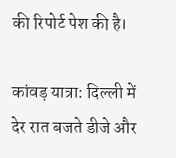की रिपोर्ट पेश की है।

कांवड़ यात्रा: दिल्ली में देर रात बजते डीजे और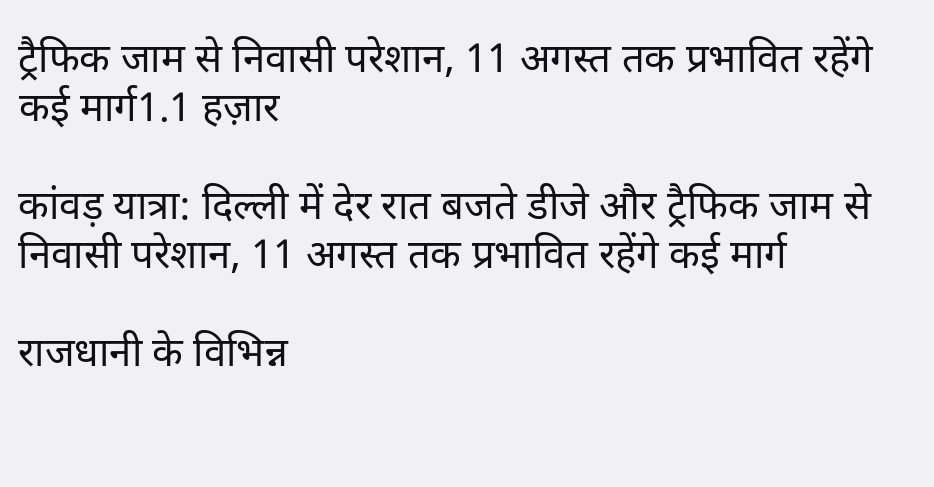ट्रैफिक जाम से निवासी परेशान, 11 अगस्त तक प्रभावित रहेंगे कई मार्ग1.1 हज़ार

कांवड़ यात्रा: दिल्ली में देर रात बजते डीजे और ट्रैफिक जाम से निवासी परेशान, 11 अगस्त तक प्रभावित रहेंगे कई मार्ग

राजधानी के विभिन्न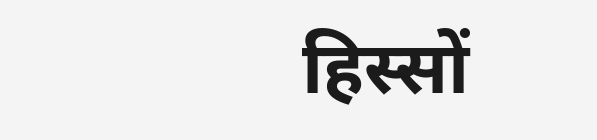हिस्सों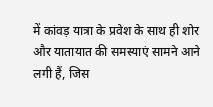में कांवड़ यात्रा के प्रवेश के साथ ही शोर और यातायात की समस्याएं सामने आने लगी हैं, जिस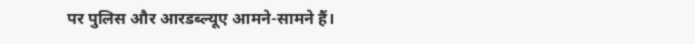पर पुलिस और आरडब्ल्यूए आमने-सामने हैं।